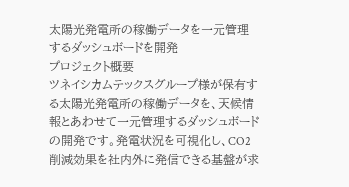太陽光発電所の稼働データを一元管理するダッシュボードを開発
プロジェクト概要
ツネイシカムテックスグループ様が保有する太陽光発電所の稼働データを、天候情報とあわせて一元管理するダッシュボードの開発です。発電状況を可視化し、CO2削減効果を社内外に発信できる基盤が求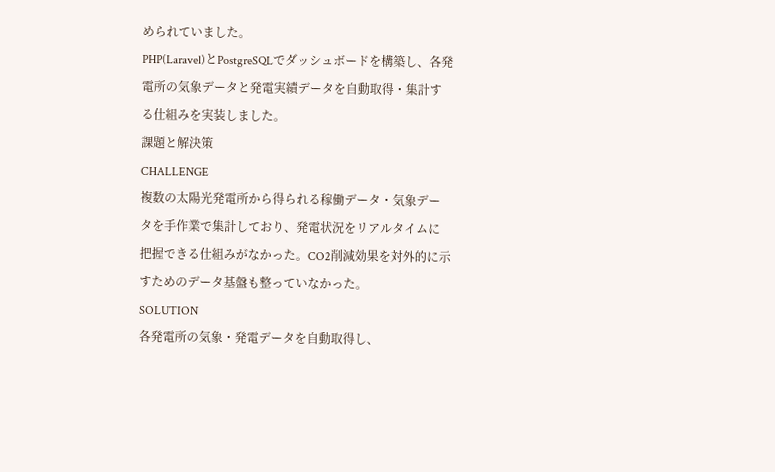められていました。
PHP(Laravel)とPostgreSQLでダッシュボードを構築し、各発電所の気象データと発電実績データを自動取得・集計する仕組みを実装しました。
課題と解決策
CHALLENGE
複数の太陽光発電所から得られる稼働データ・気象データを手作業で集計しており、発電状況をリアルタイムに把握できる仕組みがなかった。CO2削減効果を対外的に示すためのデータ基盤も整っていなかった。
SOLUTION
各発電所の気象・発電データを自動取得し、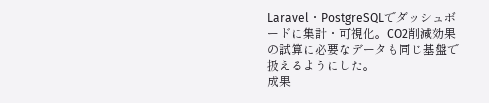Laravel・PostgreSQLでダッシュボードに集計・可視化。CO2削減効果の試算に必要なデータも同じ基盤で扱えるようにした。
成果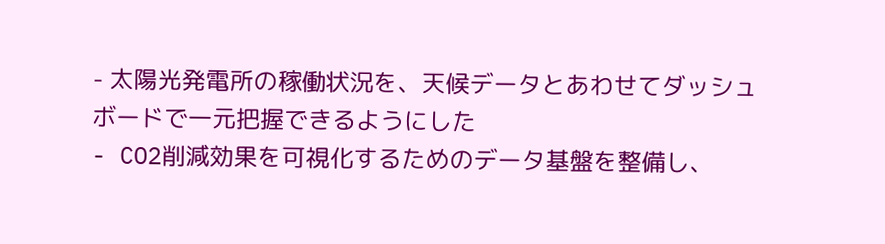- 太陽光発電所の稼働状況を、天候データとあわせてダッシュボードで一元把握できるようにした
- CO2削減効果を可視化するためのデータ基盤を整備し、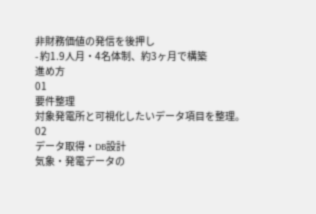非財務価値の発信を後押し
- 約1.9人月・4名体制、約3ヶ月で構築
進め方
01
要件整理
対象発電所と可視化したいデータ項目を整理。
02
データ取得・DB設計
気象・発電データの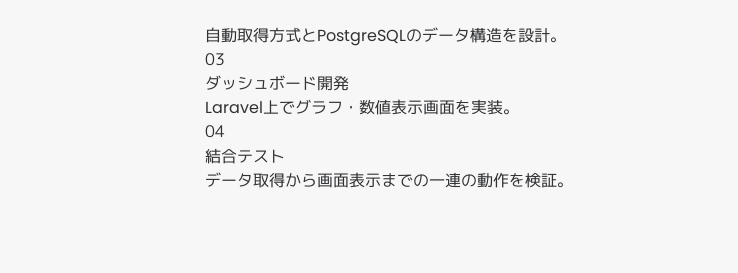自動取得方式とPostgreSQLのデータ構造を設計。
03
ダッシュボード開発
Laravel上でグラフ・数値表示画面を実装。
04
結合テスト
データ取得から画面表示までの一連の動作を検証。